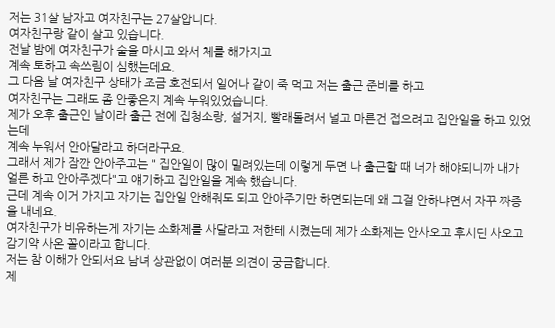저는 31살 남자고 여자친구는 27살압니다.
여자친구랑 같이 살고 있습니다.
전날 밤에 여자친구가 술을 마시고 와서 체를 해가지고
계속 토하고 속쓰림이 심했는데요.
그 다음 날 여자친구 상태가 조금 호전되서 일어나 같이 죽 먹고 저는 출근 준비를 하고
여자친구는 그래도 좀 안좋은지 계속 누워있었습니다.
제가 오후 출근인 날이라 출근 전에 집청소랑, 설거지, 빨래돌려서 널고 마른건 접으려고 집안일을 하고 있었는데
계속 누워서 안아달라고 하더라구요.
그래서 제가 잠깐 안아주고는 " 집안일이 많이 밀려있는데 이렇게 두면 나 출근할 때 너가 해야되니까 내가 얼른 하고 안아주겠다"고 얘기하고 집안일을 계속 했습니다.
근데 계속 이거 가지고 자기는 집안일 안해줘도 되고 안아주기만 하면되는데 왜 그걸 안하냐면서 자꾸 짜증을 내네요.
여자친구가 비유하는게 자기는 소화제를 사달라고 저한테 시켰는데 제가 소화제는 안사오고 후시딘 사오고 감기약 사온 꼴이라고 합니다.
저는 참 이해가 안되서요 남녀 상관없이 여러분 의견이 궁금합니다.
제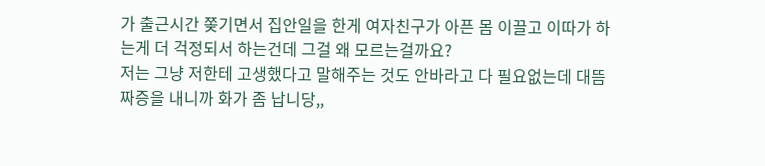가 출근시간 쫒기면서 집안일을 한게 여자친구가 아픈 몸 이끌고 이따가 하는게 더 걱정되서 하는건데 그걸 왜 모르는걸까요?
저는 그냥 저한테 고생했다고 말해주는 것도 안바라고 다 필요없는데 대뜸 짜증을 내니까 화가 좀 납니당,,